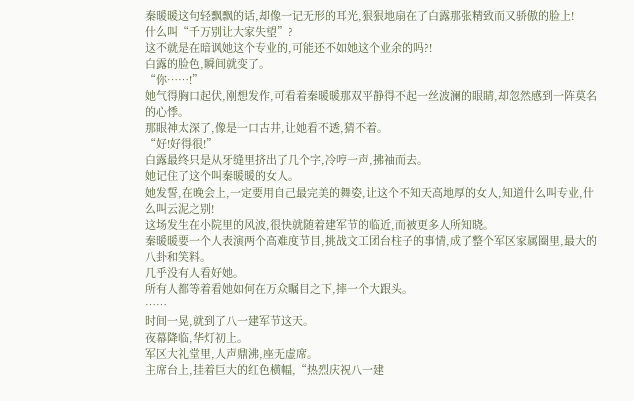秦暖暖这句轻飘飘的话,却像一记无形的耳光,狠狠地扇在了白露那张精致而又骄傲的脸上!
什么叫“千万别让大家失望”?
这不就是在暗讽她这个专业的,可能还不如她这个业余的吗?!
白露的脸色,瞬间就变了。
“你……!”
她气得胸口起伏,刚想发作,可看着秦暖暖那双平静得不起一丝波澜的眼睛,却忽然感到一阵莫名的心悸。
那眼神太深了,像是一口古井,让她看不透,猜不着。
“好!好得很!”
白露最终只是从牙缝里挤出了几个字,冷哼一声,拂袖而去。
她记住了这个叫秦暖暖的女人。
她发誓,在晚会上,一定要用自己最完美的舞姿,让这个不知天高地厚的女人,知道什么叫专业,什么叫云泥之别!
这场发生在小院里的风波,很快就随着建军节的临近,而被更多人所知晓。
秦暖暖要一个人表演两个高难度节目,挑战文工团台柱子的事情,成了整个军区家属圈里,最大的八卦和笑料。
几乎没有人看好她。
所有人都等着看她如何在万众瞩目之下,摔一个大跟头。
……
时间一晃,就到了八一建军节这天。
夜幕降临,华灯初上。
军区大礼堂里,人声鼎沸,座无虚席。
主席台上,挂着巨大的红色横幅,“热烈庆祝八一建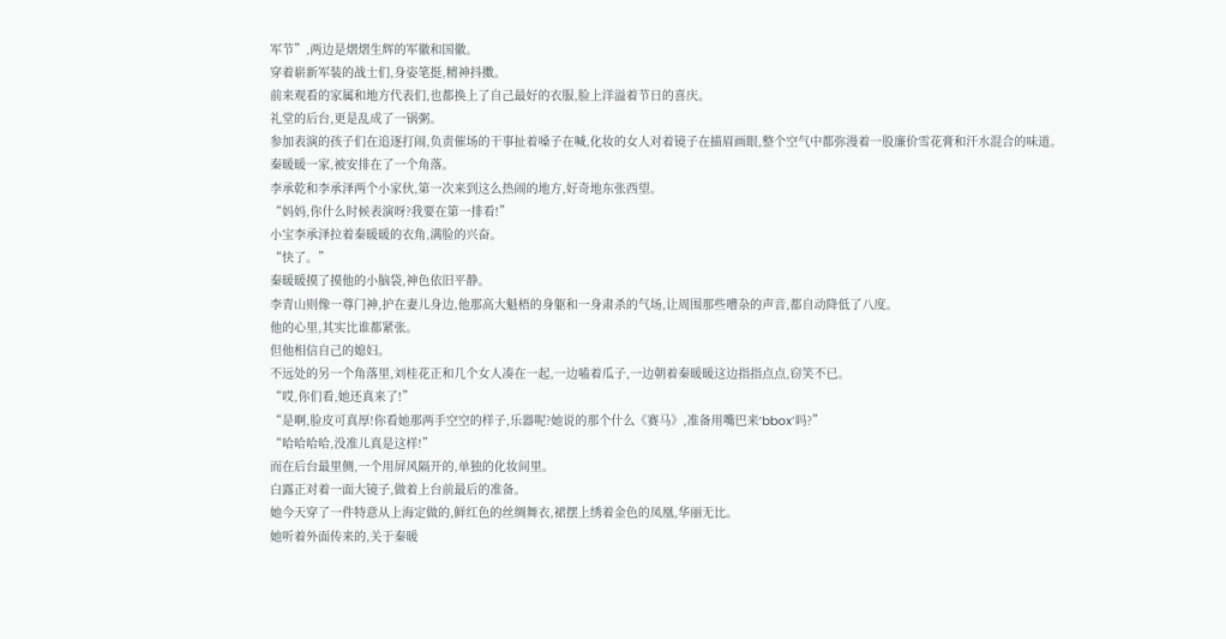军节”,两边是熠熠生辉的军徽和国徽。
穿着崭新军装的战士们,身姿笔挺,精神抖擞。
前来观看的家属和地方代表们,也都换上了自己最好的衣服,脸上洋溢着节日的喜庆。
礼堂的后台,更是乱成了一锅粥。
参加表演的孩子们在追逐打闹,负责催场的干事扯着嗓子在喊,化妆的女人对着镜子在描眉画眼,整个空气中都弥漫着一股廉价雪花膏和汗水混合的味道。
秦暖暖一家,被安排在了一个角落。
李承乾和李承泽两个小家伙,第一次来到这么热闹的地方,好奇地东张西望。
“妈妈,你什么时候表演呀?我要在第一排看!”
小宝李承泽拉着秦暖暖的衣角,满脸的兴奋。
“快了。”
秦暖暖摸了摸他的小脑袋,神色依旧平静。
李青山则像一尊门神,护在妻儿身边,他那高大魁梧的身躯和一身肃杀的气场,让周围那些嘈杂的声音,都自动降低了八度。
他的心里,其实比谁都紧张。
但他相信自己的媳妇。
不远处的另一个角落里,刘桂花正和几个女人凑在一起,一边嗑着瓜子,一边朝着秦暖暖这边指指点点,窃笑不已。
“哎,你们看,她还真来了!”
“是啊,脸皮可真厚!你看她那两手空空的样子,乐器呢?她说的那个什么《赛马》,准备用嘴巴来‘bbox’吗?”
“哈哈哈哈,没准儿真是这样!”
而在后台最里侧,一个用屏风隔开的,单独的化妆间里。
白露正对着一面大镜子,做着上台前最后的准备。
她今天穿了一件特意从上海定做的,鲜红色的丝绸舞衣,裙摆上绣着金色的凤凰,华丽无比。
她听着外面传来的,关于秦暖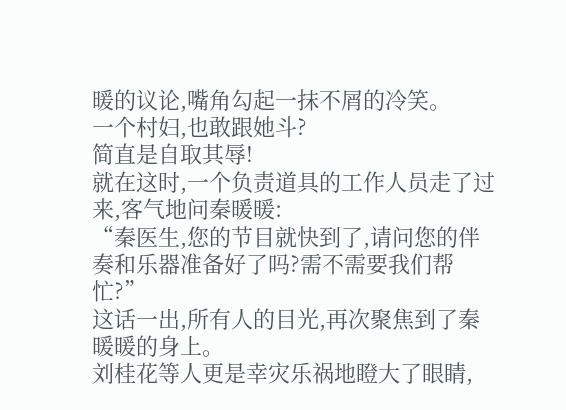暖的议论,嘴角勾起一抹不屑的冷笑。
一个村妇,也敢跟她斗?
简直是自取其辱!
就在这时,一个负责道具的工作人员走了过来,客气地问秦暖暖:
“秦医生,您的节目就快到了,请问您的伴奏和乐器准备好了吗?需不需要我们帮忙?”
这话一出,所有人的目光,再次聚焦到了秦暖暖的身上。
刘桂花等人更是幸灾乐祸地瞪大了眼睛,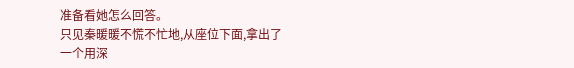准备看她怎么回答。
只见秦暖暖不慌不忙地,从座位下面,拿出了一个用深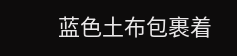蓝色土布包裹着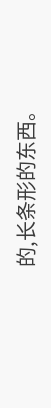的,长条形的东西。